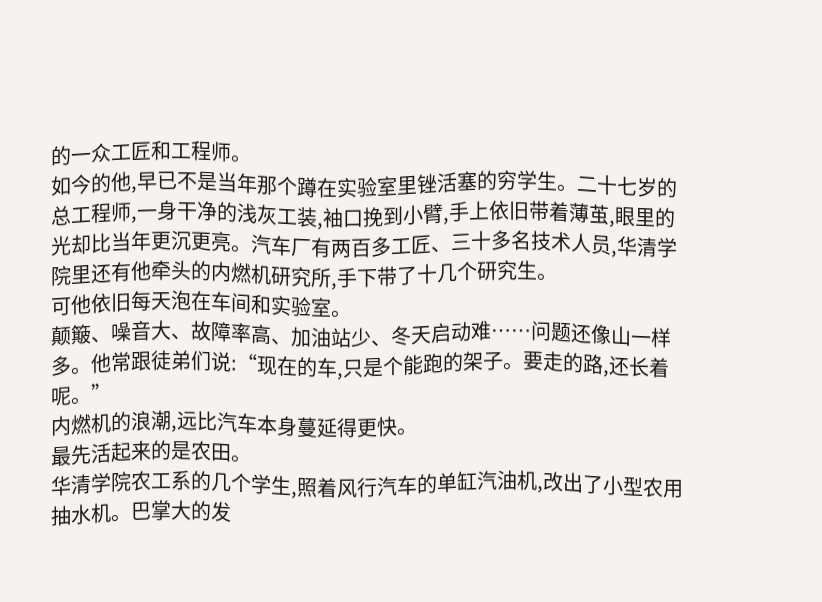的一众工匠和工程师。
如今的他,早已不是当年那个蹲在实验室里锉活塞的穷学生。二十七岁的总工程师,一身干净的浅灰工装,袖口挽到小臂,手上依旧带着薄茧,眼里的光却比当年更沉更亮。汽车厂有两百多工匠、三十多名技术人员,华清学院里还有他牵头的内燃机研究所,手下带了十几个研究生。
可他依旧每天泡在车间和实验室。
颠簸、噪音大、故障率高、加油站少、冬天启动难……问题还像山一样多。他常跟徒弟们说:“现在的车,只是个能跑的架子。要走的路,还长着呢。”
内燃机的浪潮,远比汽车本身蔓延得更快。
最先活起来的是农田。
华清学院农工系的几个学生,照着风行汽车的单缸汽油机,改出了小型农用抽水机。巴掌大的发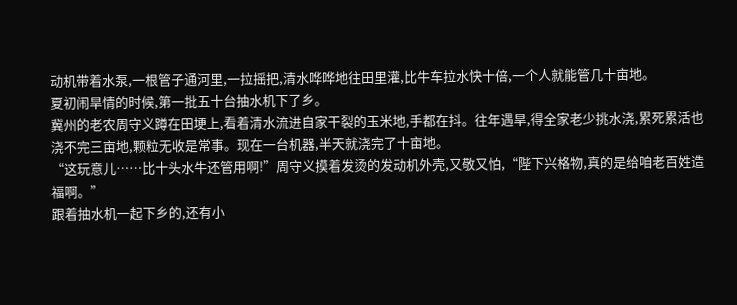动机带着水泵,一根管子通河里,一拉摇把,清水哗哗地往田里灌,比牛车拉水快十倍,一个人就能管几十亩地。
夏初闹旱情的时候,第一批五十台抽水机下了乡。
冀州的老农周守义蹲在田埂上,看着清水流进自家干裂的玉米地,手都在抖。往年遇旱,得全家老少挑水浇,累死累活也浇不完三亩地,颗粒无收是常事。现在一台机器,半天就浇完了十亩地。
“这玩意儿……比十头水牛还管用啊!”周守义摸着发烫的发动机外壳,又敬又怕,“陛下兴格物,真的是给咱老百姓造福啊。”
跟着抽水机一起下乡的,还有小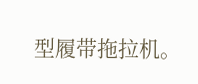型履带拖拉机。